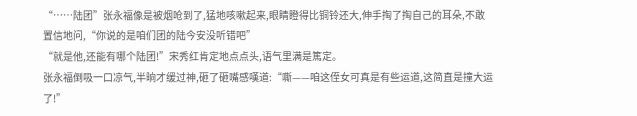“……陆团”张永福像是被烟呛到了,猛地咳嗽起来,眼睛瞪得比铜铃还大,伸手掏了掏自己的耳朵,不敢置信地问,“你说的是咱们团的陆今安没听错吧”
“就是他,还能有哪个陆团!”宋秀红肯定地点点头,语气里满是篤定。
张永福倒吸一口凉气,半晌才缓过神,砸了砸嘴感嘆道:“嘶——咱这侄女可真是有些运道,这简直是撞大运了!”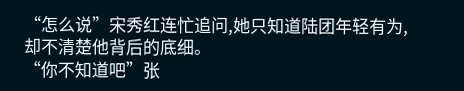“怎么说”宋秀红连忙追问,她只知道陆团年轻有为,却不清楚他背后的底细。
“你不知道吧”张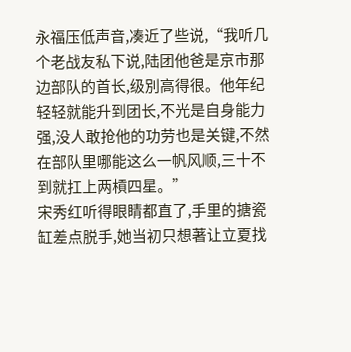永福压低声音,凑近了些说,“我听几个老战友私下说,陆团他爸是京市那边部队的首长,级別高得很。他年纪轻轻就能升到团长,不光是自身能力强,没人敢抢他的功劳也是关键,不然在部队里哪能这么一帆风顺,三十不到就扛上两槓四星。”
宋秀红听得眼睛都直了,手里的搪瓷缸差点脱手,她当初只想著让立夏找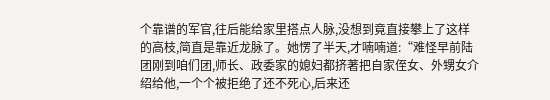个靠谱的军官,往后能给家里搭点人脉,没想到竟直接攀上了这样的高枝,简直是靠近龙脉了。她愣了半天,才喃喃道:“难怪早前陆团刚到咱们团,师长、政委家的媳妇都挤著把自家侄女、外甥女介绍给他,一个个被拒绝了还不死心,后来还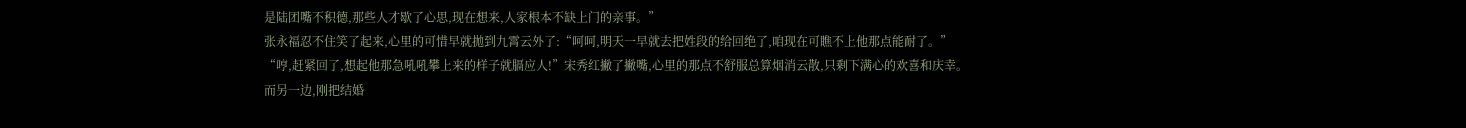是陆团嘴不积德,那些人才歇了心思,现在想来,人家根本不缺上门的亲事。”
张永福忍不住笑了起来,心里的可惜早就拋到九霄云外了:“呵呵,明天一早就去把姓段的给回绝了,咱现在可瞧不上他那点能耐了。”
“哼,赶紧回了,想起他那急吼吼攀上来的样子就膈应人!”宋秀红撇了撇嘴,心里的那点不舒服总算烟消云散,只剩下满心的欢喜和庆幸。
而另一边,刚把结婚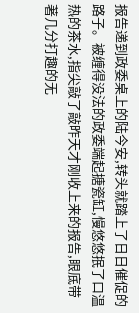报告递到政委桌上的陆今安,转头就踏上了日日催促的路子。被缠得没法的政委端起搪瓷缸,慢悠悠抿了口温热的茶水,指尖敲了敲昨天才刚收上来的报告,眼底带著几分打趣的无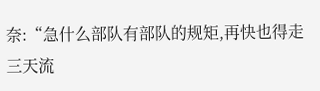奈:“急什么部队有部队的规矩,再快也得走三天流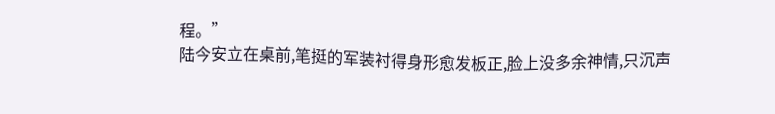程。”
陆今安立在桌前,笔挺的军装衬得身形愈发板正,脸上没多余神情,只沉声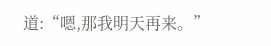道:“嗯,那我明天再来。”